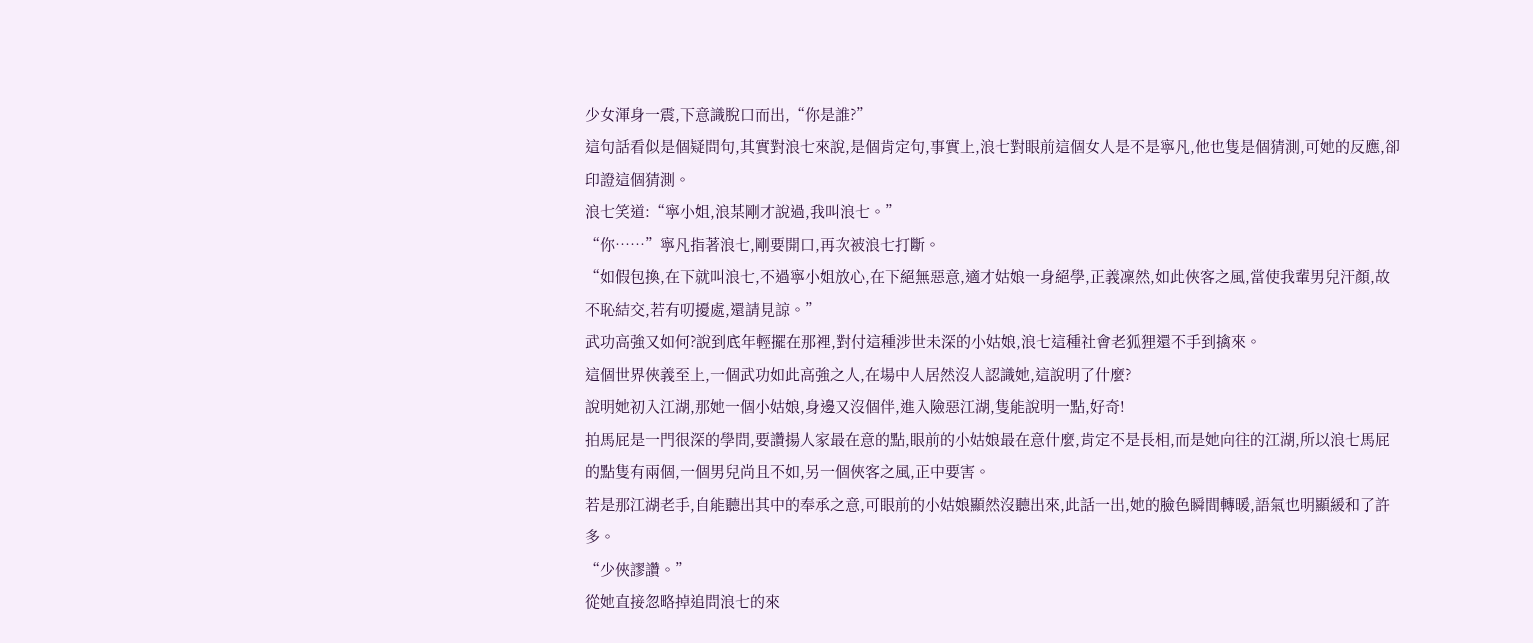少女渾身一震,下意識脫口而出,“你是誰?”
這句話看似是個疑問句,其實對浪七來說,是個肯定句,事實上,浪七對眼前這個女人是不是寧凡,他也隻是個猜測,可她的反應,卻印證這個猜測。
浪七笑道:“寧小姐,浪某剛才說過,我叫浪七。”
“你……”寧凡指著浪七,剛要開口,再次被浪七打斷。
“如假包換,在下就叫浪七,不過寧小姐放心,在下絕無惡意,適才姑娘一身絕學,正義凜然,如此俠客之風,當使我輩男兒汗顏,故不恥結交,若有叨擾處,還請見諒。”
武功高強又如何?說到底年輕擺在那裡,對付這種涉世未深的小姑娘,浪七這種社會老狐狸還不手到擒來。
這個世界俠義至上,一個武功如此高強之人,在場中人居然沒人認識她,這說明了什麼?
說明她初入江湖,那她一個小姑娘,身邊又沒個伴,進入險惡江湖,隻能說明一點,好奇!
拍馬屁是一門很深的學問,要讚揚人家最在意的點,眼前的小姑娘最在意什麼,肯定不是長相,而是她向往的江湖,所以浪七馬屁的點隻有兩個,一個男兒尚且不如,另一個俠客之風,正中要害。
若是那江湖老手,自能聽出其中的奉承之意,可眼前的小姑娘顯然沒聽出來,此話一出,她的臉色瞬間轉暖,語氣也明顯緩和了許多。
“少俠謬讚。”
從她直接忽略掉追問浪七的來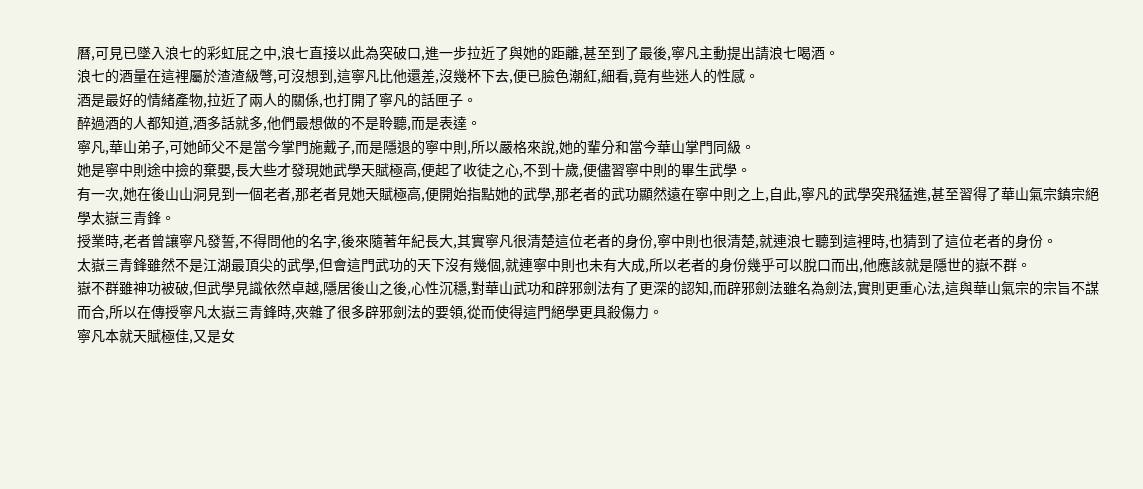曆,可見已墜入浪七的彩虹屁之中,浪七直接以此為突破口,進一步拉近了與她的距離,甚至到了最後,寧凡主動提出請浪七喝酒。
浪七的酒量在這裡屬於渣渣級彆,可沒想到,這寧凡比他還差,沒幾杯下去,便已臉色潮紅,細看,竟有些迷人的性感。
酒是最好的情緒產物,拉近了兩人的關係,也打開了寧凡的話匣子。
醉過酒的人都知道,酒多話就多,他們最想做的不是聆聽,而是表達。
寧凡,華山弟子,可她師父不是當今掌門施戴子,而是隱退的寧中則,所以嚴格來說,她的輩分和當今華山掌門同級。
她是寧中則途中撿的棄嬰,長大些才發現她武學天賦極高,便起了收徒之心,不到十歲,便儘習寧中則的畢生武學。
有一次,她在後山山洞見到一個老者,那老者見她天賦極高,便開始指點她的武學,那老者的武功顯然遠在寧中則之上,自此,寧凡的武學突飛猛進,甚至習得了華山氣宗鎮宗絕學太嶽三青鋒。
授業時,老者曾讓寧凡發誓,不得問他的名字,後來隨著年紀長大,其實寧凡很清楚這位老者的身份,寧中則也很清楚,就連浪七聽到這裡時,也猜到了這位老者的身份。
太嶽三青鋒雖然不是江湖最頂尖的武學,但會這門武功的天下沒有幾個,就連寧中則也未有大成,所以老者的身份幾乎可以脫口而出,他應該就是隱世的嶽不群。
嶽不群雖神功被破,但武學見識依然卓越,隱居後山之後,心性沉穩,對華山武功和辟邪劍法有了更深的認知,而辟邪劍法雖名為劍法,實則更重心法,這與華山氣宗的宗旨不謀而合,所以在傳授寧凡太嶽三青鋒時,夾雜了很多辟邪劍法的要領,從而使得這門絕學更具殺傷力。
寧凡本就天賦極佳,又是女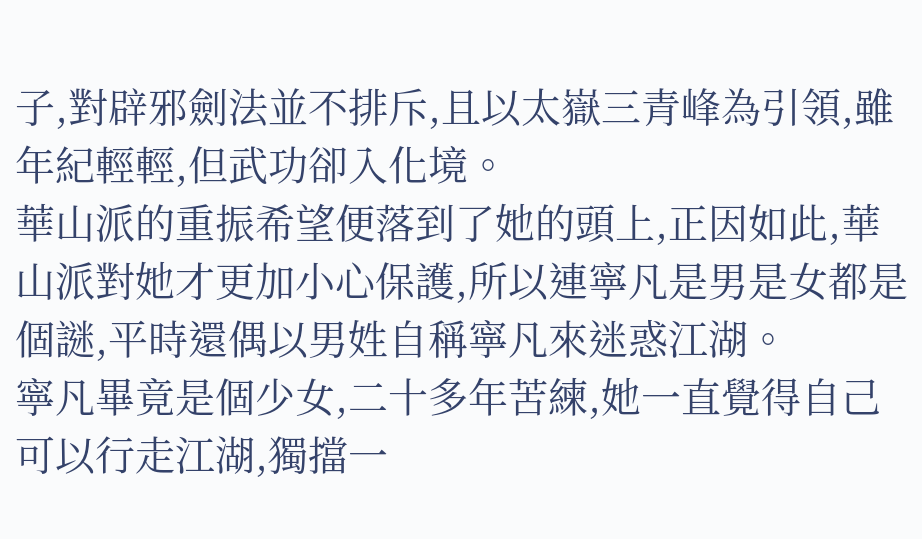子,對辟邪劍法並不排斥,且以太嶽三青峰為引領,雖年紀輕輕,但武功卻入化境。
華山派的重振希望便落到了她的頭上,正因如此,華山派對她才更加小心保護,所以連寧凡是男是女都是個謎,平時還偶以男姓自稱寧凡來迷惑江湖。
寧凡畢竟是個少女,二十多年苦練,她一直覺得自己可以行走江湖,獨擋一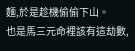麵,於是趁機偷偷下山。
也是馬三元命裡該有這劫數,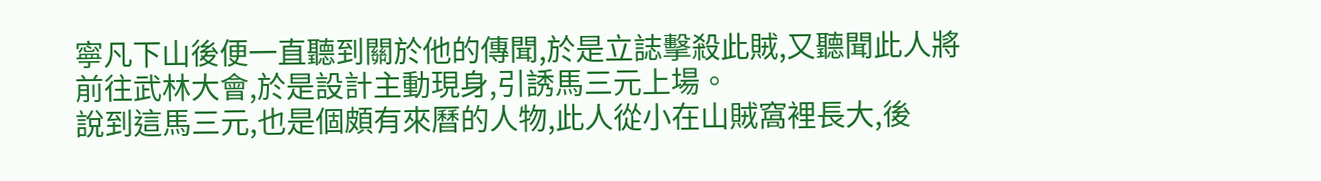寧凡下山後便一直聽到關於他的傳聞,於是立誌擊殺此賊,又聽聞此人將前往武林大會,於是設計主動現身,引誘馬三元上場。
說到這馬三元,也是個頗有來曆的人物,此人從小在山賊窩裡長大,後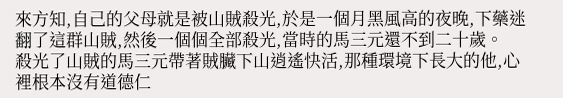來方知,自己的父母就是被山賊殺光,於是一個月黑風高的夜晚,下藥迷翻了這群山賊,然後一個個全部殺光,當時的馬三元還不到二十歲。
殺光了山賊的馬三元帶著賊臟下山逍遙快活,那種環境下長大的他,心裡根本沒有道德仁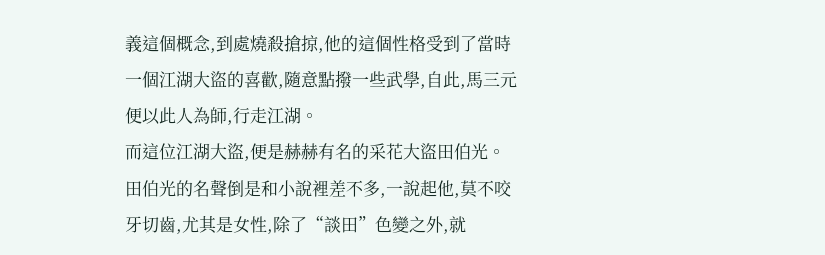義這個概念,到處燒殺搶掠,他的這個性格受到了當時一個江湖大盜的喜歡,隨意點撥一些武學,自此,馬三元便以此人為師,行走江湖。
而這位江湖大盜,便是赫赫有名的采花大盜田伯光。
田伯光的名聲倒是和小說裡差不多,一說起他,莫不咬牙切齒,尤其是女性,除了“談田”色變之外,就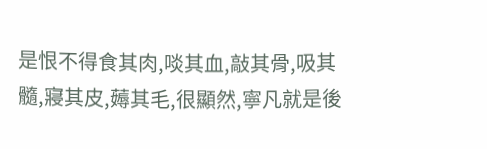是恨不得食其肉,啖其血,敲其骨,吸其髓,寢其皮,薅其毛,很顯然,寧凡就是後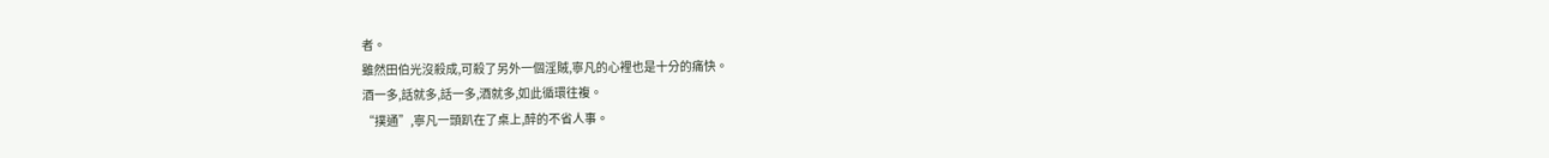者。
雖然田伯光沒殺成,可殺了另外一個淫賊,寧凡的心裡也是十分的痛快。
酒一多,話就多,話一多,酒就多,如此循環往複。
“撲通”,寧凡一頭趴在了桌上,醉的不省人事。